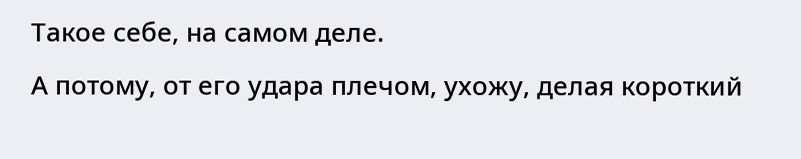Такое себе, на самом деле.
А потому, от его удара плечом, ухожу, делая короткий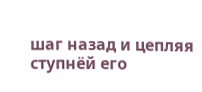шаг назад и цепляя ступнёй его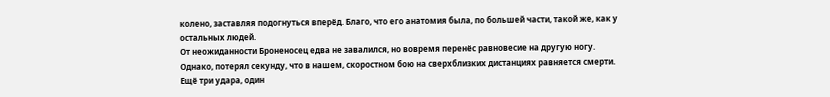колено, заставляя подогнуться вперёд. Благо, что его анатомия была, по большей части, такой же, как у остальных людей.
От неожиданности Броненосец едва не завалился, но вовремя перенёс равновесие на другую ногу. Однако, потерял секунду, что в нашем, скоростном бою на сверхблизких дистанциях равняется смерти.
Ещё три удара, один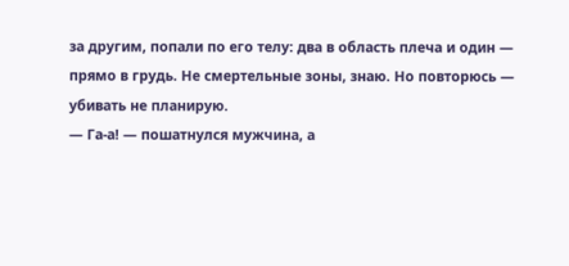за другим, попали по его телу: два в область плеча и один — прямо в грудь. Не смертельные зоны, знаю. Но повторюсь — убивать не планирую.
— Га-а! — пошатнулся мужчина, а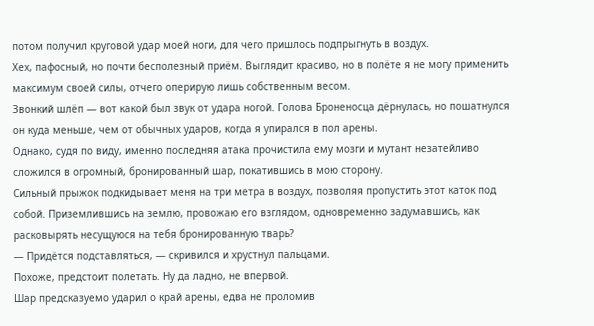потом получил круговой удар моей ноги, для чего пришлось подпрыгнуть в воздух.
Хех, пафосный, но почти бесполезный приём. Выглядит красиво, но в полёте я не могу применить максимум своей силы, отчего оперирую лишь собственным весом.
Звонкий шлёп — вот какой был звук от удара ногой. Голова Броненосца дёрнулась, но пошатнулся он куда меньше, чем от обычных ударов, когда я упирался в пол арены.
Однако, судя по виду, именно последняя атака прочистила ему мозги и мутант незатейливо сложился в огромный, бронированный шар, покатившись в мою сторону.
Сильный прыжок подкидывает меня на три метра в воздух, позволяя пропустить этот каток под собой. Приземлившись на землю, провожаю его взглядом, одновременно задумавшись, как расковырять несущуюся на тебя бронированную тварь?
— Придётся подставляться, — скривился и хрустнул пальцами.
Похоже, предстоит полетать. Ну да ладно, не впервой.
Шар предсказуемо ударил о край арены, едва не проломив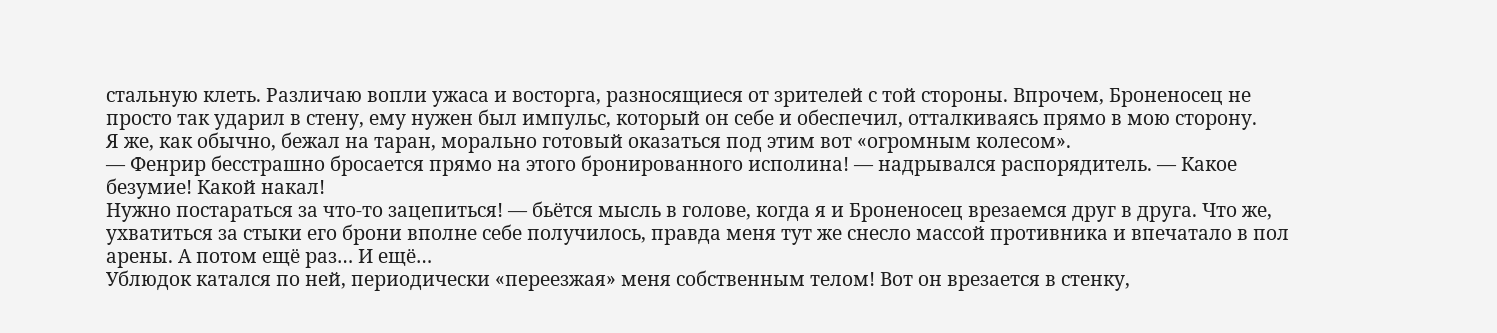стальную клеть. Различаю вопли ужаса и восторга, разносящиеся от зрителей с той стороны. Впрочем, Броненосец не просто так ударил в стену, ему нужен был импульс, который он себе и обеспечил, отталкиваясь прямо в мою сторону.
Я же, как обычно, бежал на таран, морально готовый оказаться под этим вот «огромным колесом».
— Фенрир бесстрашно бросается прямо на этого бронированного исполина! — надрывался распорядитель. — Какое безумие! Какой накал!
Нужно постараться за что-то зацепиться! — бьётся мысль в голове, когда я и Броненосец врезаемся друг в друга. Что же, ухватиться за стыки его брони вполне себе получилось, правда меня тут же снесло массой противника и впечатало в пол арены. А потом ещё раз… И ещё…
Ублюдок катался по ней, периодически «переезжая» меня собственным телом! Вот он врезается в стенку,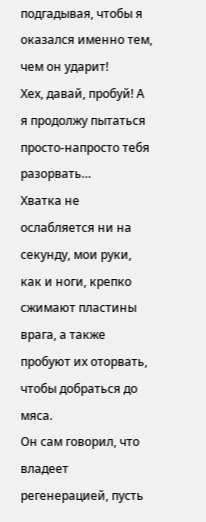подгадывая, чтобы я оказался именно тем, чем он ударит!
Хех, давай, пробуй! А я продолжу пытаться просто-напросто тебя разорвать…
Хватка не ослабляется ни на секунду, мои руки, как и ноги, крепко сжимают пластины врага, а также пробуют их оторвать, чтобы добраться до мяса.
Он сам говорил, что владеет регенерацией, пусть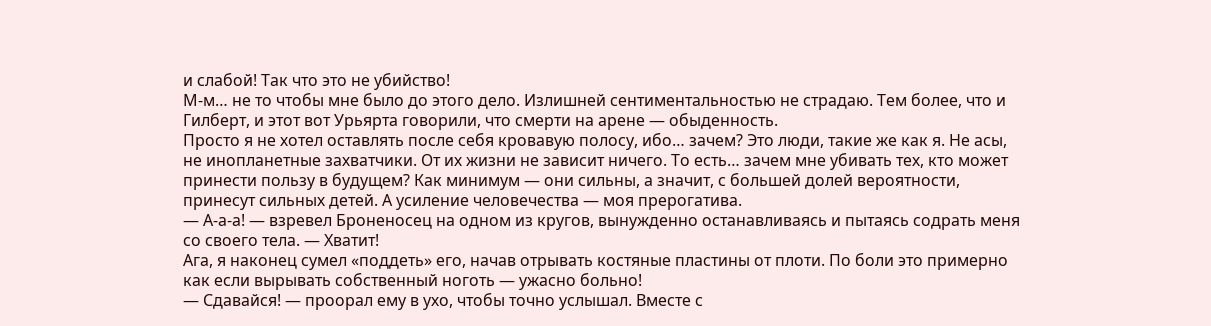и слабой! Так что это не убийство!
М-м… не то чтобы мне было до этого дело. Излишней сентиментальностью не страдаю. Тем более, что и Гилберт, и этот вот Урьярта говорили, что смерти на арене — обыденность.
Просто я не хотел оставлять после себя кровавую полосу, ибо… зачем? Это люди, такие же как я. Не асы, не инопланетные захватчики. От их жизни не зависит ничего. То есть… зачем мне убивать тех, кто может принести пользу в будущем? Как минимум — они сильны, а значит, с большей долей вероятности, принесут сильных детей. А усиление человечества — моя прерогатива.
— А-а-а! — взревел Броненосец на одном из кругов, вынужденно останавливаясь и пытаясь содрать меня со своего тела. — Хватит!
Ага, я наконец сумел «поддеть» его, начав отрывать костяные пластины от плоти. По боли это примерно как если вырывать собственный ноготь — ужасно больно!
— Сдавайся! — проорал ему в ухо, чтобы точно услышал. Вместе с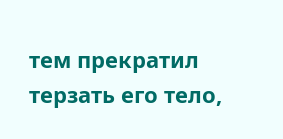тем прекратил терзать его тело,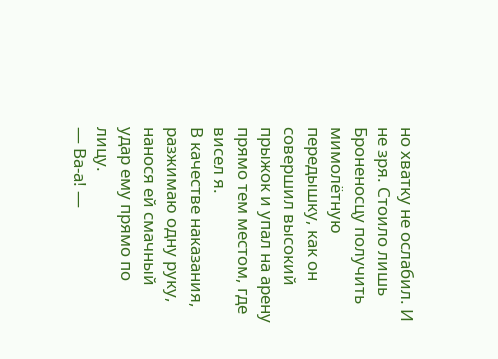но хватку не ослабил. И не зря. Стоило лишь Броненосцу получить мимолётную передышку, как он совершил высокий прыжок и упал на арену прямо тем местом, где висел я.
В качестве наказания, разжимаю одну руку, нанося ей смачный удар ему прямо по лицу.
— Ва-а! —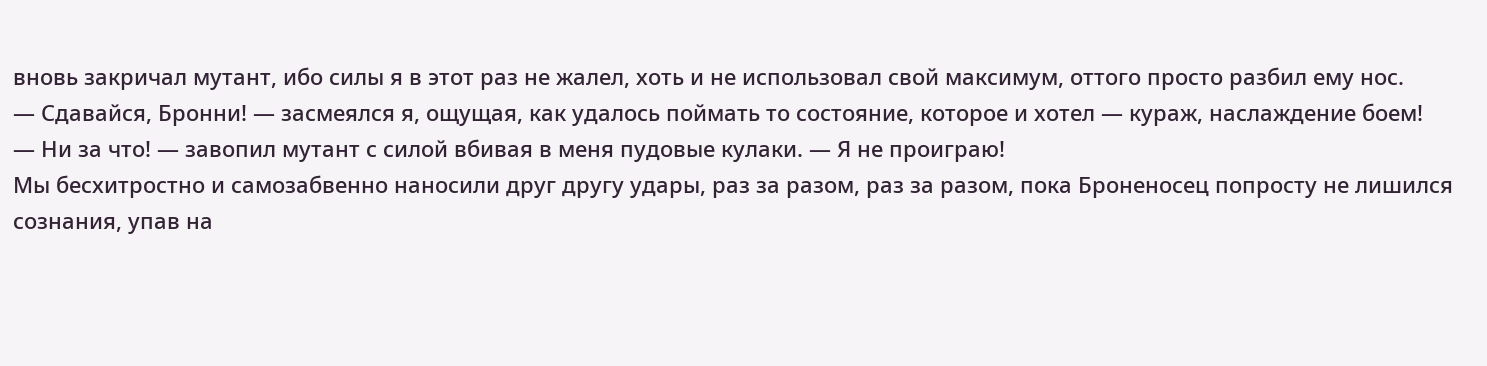вновь закричал мутант, ибо силы я в этот раз не жалел, хоть и не использовал свой максимум, оттого просто разбил ему нос.
— Сдавайся, Бронни! — засмеялся я, ощущая, как удалось поймать то состояние, которое и хотел — кураж, наслаждение боем!
— Ни за что! — завопил мутант с силой вбивая в меня пудовые кулаки. — Я не проиграю!
Мы бесхитростно и самозабвенно наносили друг другу удары, раз за разом, раз за разом, пока Броненосец попросту не лишился сознания, упав на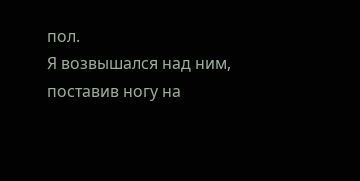пол.
Я возвышался над ним, поставив ногу на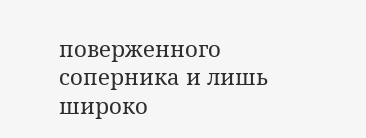поверженного соперника и лишь широко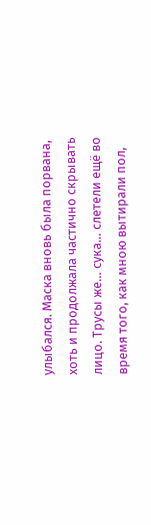улыбался. Маска вновь была порвана, хоть и продолжала частично скрывать лицо. Трусы же… сука… слетели ещё во время того, как мною вытирали пол,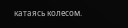катаясь колесом.